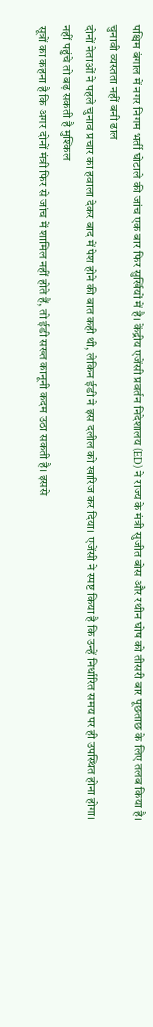पश्चिम बंगाल में नगर निगम भर्ती घोटाले की जांच एक बार फिर सुर्खियों में है। केंद्रीय एजेंसी प्रवर्तन निदेशालय (ED) ने राज्य के मंत्री सुजीत बोस और रथीन घोष को तीसरी बार पूछताछ के लिए तलब किया है।
चुनावी व्यस्तता नहीं बनी ढाल
दोनों नेताओं ने पहले चुनाव प्रचार का हवाला देकर बाद में पेश होने की बात कही थी, लेकिन ईडी ने इस दलील को खारिज कर दिया। एजेंसी ने स्पष्ट किया है कि उन्हें निर्धारित समय पर ही उपस्थित होना होगा।
नहीं पहुंचे तो बढ़ सकती है मुश्किल
सूत्रों का कहना है कि अगर दोनों मंत्री फिर से जांच में शामिल नहीं होते हैं, तो ईडी सख्त कानूनी कदम उठा सकती है। इससे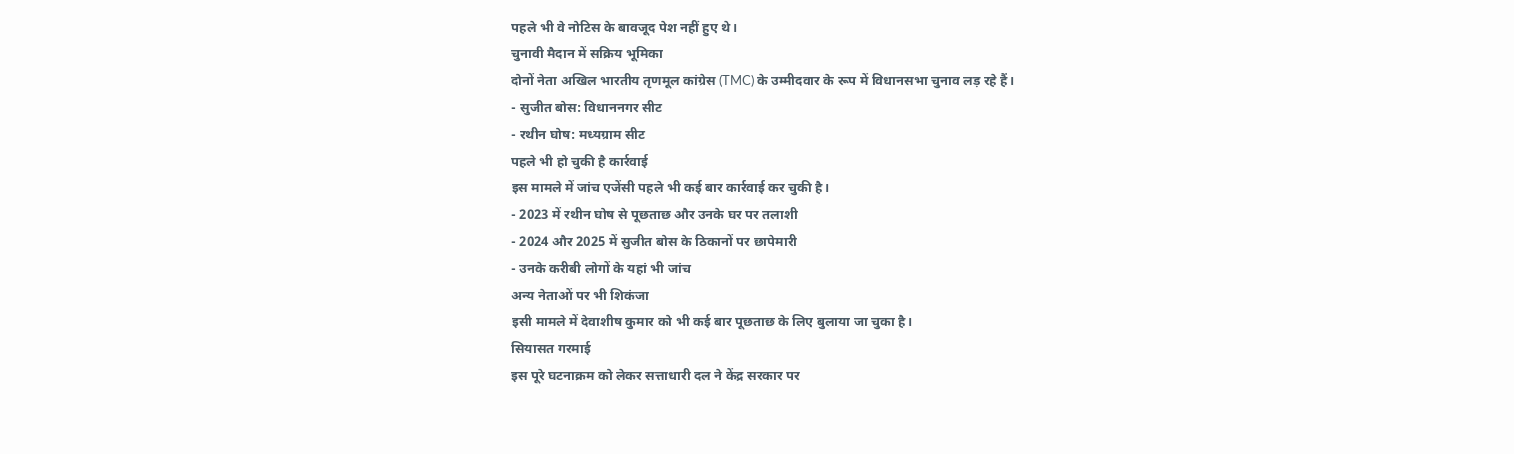पहले भी वे नोटिस के बावजूद पेश नहीं हुए थे।
चुनावी मैदान में सक्रिय भूमिका
दोनों नेता अखिल भारतीय तृणमूल कांग्रेस (TMC) के उम्मीदवार के रूप में विधानसभा चुनाव लड़ रहे हैं।
- सुजीत बोस: विधाननगर सीट
- रथीन घोष: मध्यग्राम सीट
पहले भी हो चुकी है कार्रवाई
इस मामले में जांच एजेंसी पहले भी कई बार कार्रवाई कर चुकी है।
- 2023 में रथीन घोष से पूछताछ और उनके घर पर तलाशी
- 2024 और 2025 में सुजीत बोस के ठिकानों पर छापेमारी
- उनके करीबी लोगों के यहां भी जांच
अन्य नेताओं पर भी शिकंजा
इसी मामले में देवाशीष कुमार को भी कई बार पूछताछ के लिए बुलाया जा चुका है।
सियासत गरमाई
इस पूरे घटनाक्रम को लेकर सत्ताधारी दल ने केंद्र सरकार पर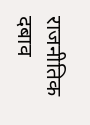राजनीतिक दबाव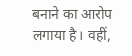बनाने का आरोप लगाया है। वहीं,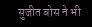सुजीत बोस ने भी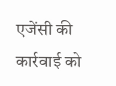एजेंसी की कार्रवाई को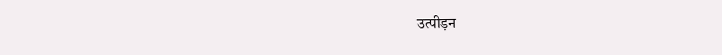उत्पीड़न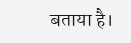बताया है।